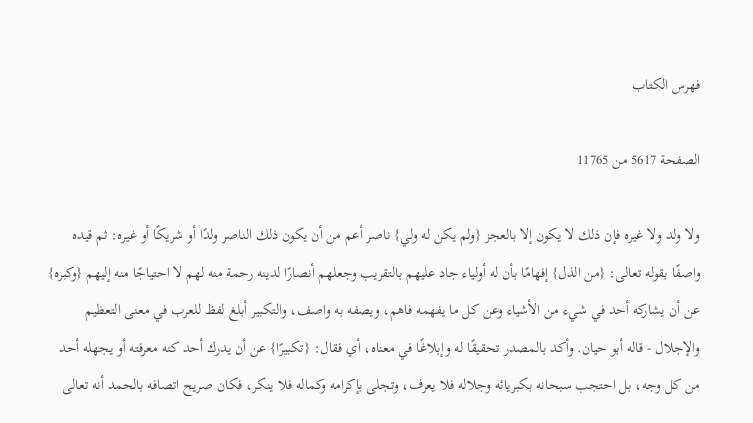فهرس الكتاب

الصفحة 5617 من 11765

ولا ولد ولا غيره فإن ذلك لا يكون إلا بالعجز {ولم يكن له ولي} ناصر أعم من أن يكون ذلك الناصر ولدًا أو شريكًا أو غيره: ثم قيده واصفًا بقوله تعالى: {من الذل} إفهامًا بأن له أولياء جاد عليهم بالتقريب وجعلهم أنصارًا لدينه رحمة منه لهم لا احتياجًا منه إليهم {وكبره} عن أن يشاركه أحد في شيء من الأشياء وعن كل ما يفهمه فاهم، ويصفه به واصف، والتكبير أبلغ لفظ للعرب في معنى التعظيم والإجلال - قاله أبو حيان. وأكد بالمصدر تحقيقًا له وإبلاغًا في معناه، أي فقال: {تكبيرًا} عن أن يدرك أحد كنه معرفته أو يجهله أحد من كل وجه، بل احتجب سبحانه بكبريائه وجلاله فلا يعرف، وتجلى بإكرامه وكماله فلا ينكر، فكان صريح اتصافه بالحمد أنه تعالى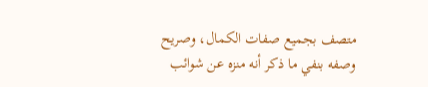متصف بجميع صفات الكمال، وصريح وصفه بنفي ما ذكر أنه منزه عن شوائب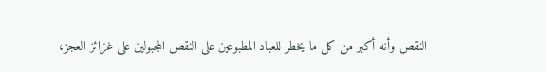النقص وأنه أكبر من كل ما يخطر للعباد المطبوعين على النقص المجبولين على غزائز العجز،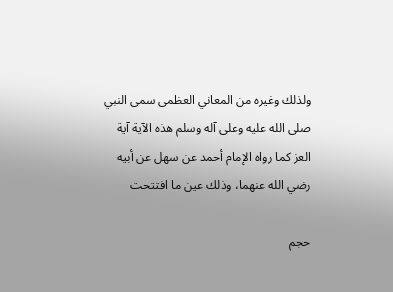ولذلك وغيره من المعاني العظمى سمى النبي صلى الله عليه وعلى آله وسلم هذه الآية آية العز كما رواه الإمام أحمد عن سهل عن أبيه رضي الله عنهما، وذلك عين ما افتتحت

حجم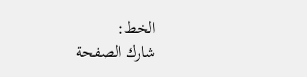الخط:
شارك الصفحة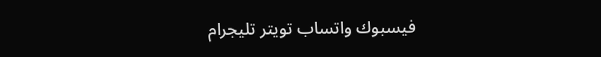فيسبوك واتساب تويتر تليجرام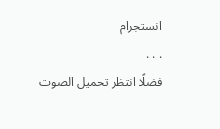انستجرام
. . .
فضلًا انتظر تحميل الصوت